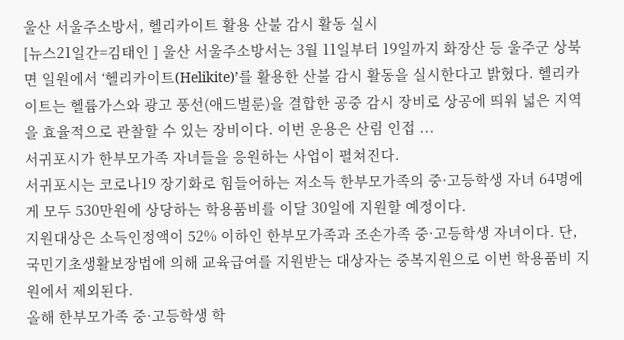울산 서울주소방서, 헬리카이트 활용 산불 감시 활동 실시
[뉴스21일간=김태인 ] 울산 서울주소방서는 3월 11일부터 19일까지 화장산 등 울주군 상북면 일원에서 ‘헬리카이트(Helikite)’를 활용한 산불 감시 활동을 실시한다고 밝혔다. 헬리카이트는 헬륨가스와 광고 풍선(애드벌룬)을 결합한 공중 감시 장비로 상공에 띄워 넓은 지역을 효율적으로 관찰할 수 있는 장비이다. 이번 운용은 산림 인접 ...
서귀포시가 한부모가족 자녀들을 응원하는 사업이 펼쳐진다.
서귀포시는 코로나19 장기화로 힘들어하는 저소득 한부모가족의 중·고등학생 자녀 64명에게 모두 530만원에 상당하는 학용품비를 이달 30일에 지원할 예정이다.
지원대상은 소득인정액이 52% 이하인 한부모가족과 조손가족 중·고등학생 자녀이다. 단, 국민기초생활보장법에 의해 교육급여를 지원받는 대상자는 중복지원으로 이번 학용품비 지원에서 제외된다.
올해 한부모가족 중·고등학생 학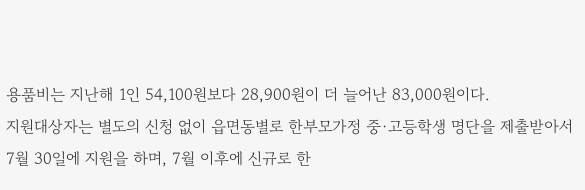용품비는 지난해 1인 54,100원보다 28,900원이 더 늘어난 83,000원이다.
지원대상자는 별도의 신청 없이 읍면동별로 한부모가정 중·고등학생 명단을 제출받아서 7월 30일에 지원을 하며, 7월 이후에 신규로 한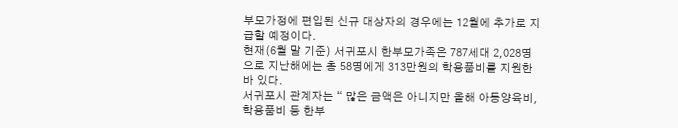부모가정에 편입된 신규 대상자의 경우에는 12월에 추가로 지급할 예정이다.
현재(6월 말 기준) 서귀포시 한부모가족은 787세대 2,028명으로 지난해에는 총 58명에게 313만원의 학용품비를 지원한 바 있다.
서귀포시 관계자는 “ 많은 금액은 아니지만 올해 아동양육비, 학용품비 등 한부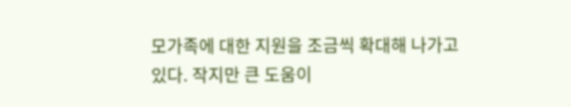모가족에 대한 지원을 조금씩 확대해 나가고 있다. 작지만 큰 도움이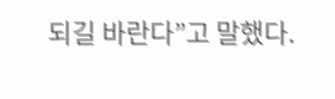되길 바란다”고 말했다.